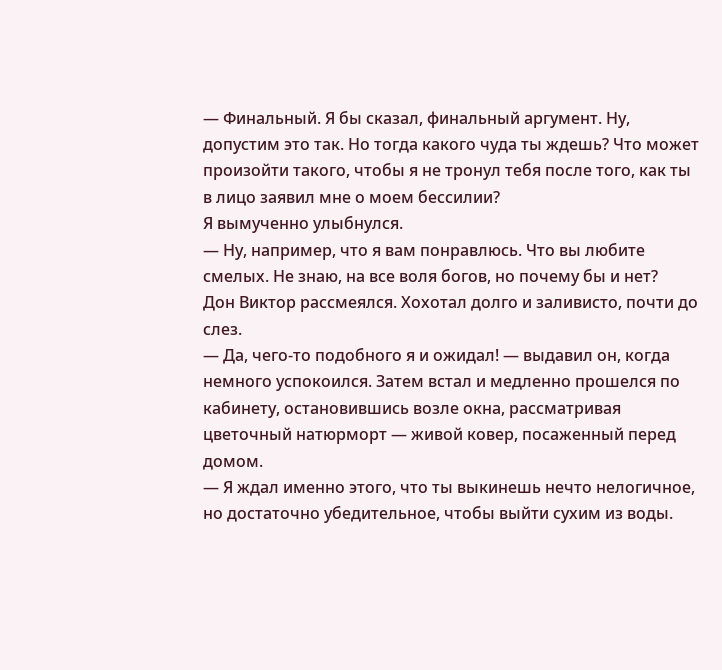— Финальный. Я бы сказал, финальный аргумент. Ну, допустим это так. Но тогда какого чуда ты ждешь? Что может произойти такого, чтобы я не тронул тебя после того, как ты в лицо заявил мне о моем бессилии?
Я вымученно улыбнулся.
— Ну, например, что я вам понравлюсь. Что вы любите смелых. Не знаю, на все воля богов, но почему бы и нет?
Дон Виктор рассмеялся. Хохотал долго и заливисто, почти до слез.
— Да, чего-то подобного я и ожидал! — выдавил он, когда немного успокоился. Затем встал и медленно прошелся по кабинету, остановившись возле окна, рассматривая цветочный натюрморт — живой ковер, посаженный перед домом.
— Я ждал именно этого, что ты выкинешь нечто нелогичное, но достаточно убедительное, чтобы выйти сухим из воды.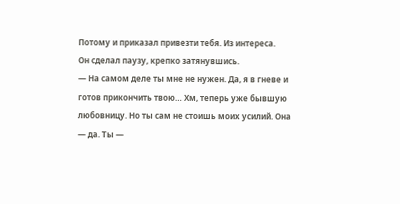Потому и приказал привезти тебя. Из интереса.
Он сделал паузу, крепко затянувшись.
— На самом деле ты мне не нужен. Да, я в гневе и готов прикончить твою… Хм, теперь уже бывшую любовницу. Но ты сам не стоишь моих усилий. Она — да. Ты —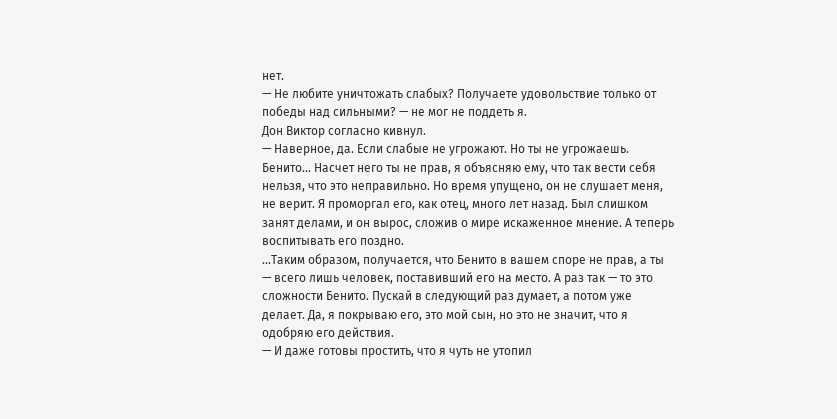нет.
— Не любите уничтожать слабых? Получаете удовольствие только от победы над сильными? — не мог не поддеть я.
Дон Виктор согласно кивнул.
— Наверное, да. Если слабые не угрожают. Но ты не угрожаешь.
Бенито… Насчет него ты не прав, я объясняю ему, что так вести себя нельзя, что это неправильно. Но время упущено, он не слушает меня, не верит. Я проморгал его, как отец, много лет назад. Был слишком занят делами, и он вырос, сложив о мире искаженное мнение. А теперь воспитывать его поздно.
…Таким образом, получается, что Бенито в вашем споре не прав, а ты — всего лишь человек, поставивший его на место. А раз так — то это сложности Бенито. Пускай в следующий раз думает, а потом уже делает. Да, я покрываю его, это мой сын, но это не значит, что я одобряю его действия.
— И даже готовы простить, что я чуть не утопил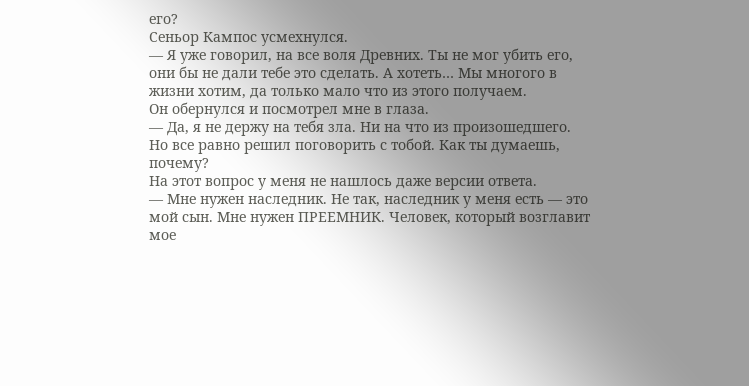его?
Сеньор Кампос усмехнулся.
— Я уже говорил, на все воля Древних. Ты не мог убить его, они бы не дали тебе это сделать. А хотеть… Мы многого в жизни хотим, да только мало что из этого получаем.
Он обернулся и посмотрел мне в глаза.
— Да, я не держу на тебя зла. Ни на что из произошедшего. Но все равно решил поговорить с тобой. Как ты думаешь, почему?
На этот вопрос у меня не нашлось даже версии ответа.
— Мне нужен наследник. Не так, наследник у меня есть — это мой сын. Мне нужен ПРЕЕМНИК. Человек, который возглавит мое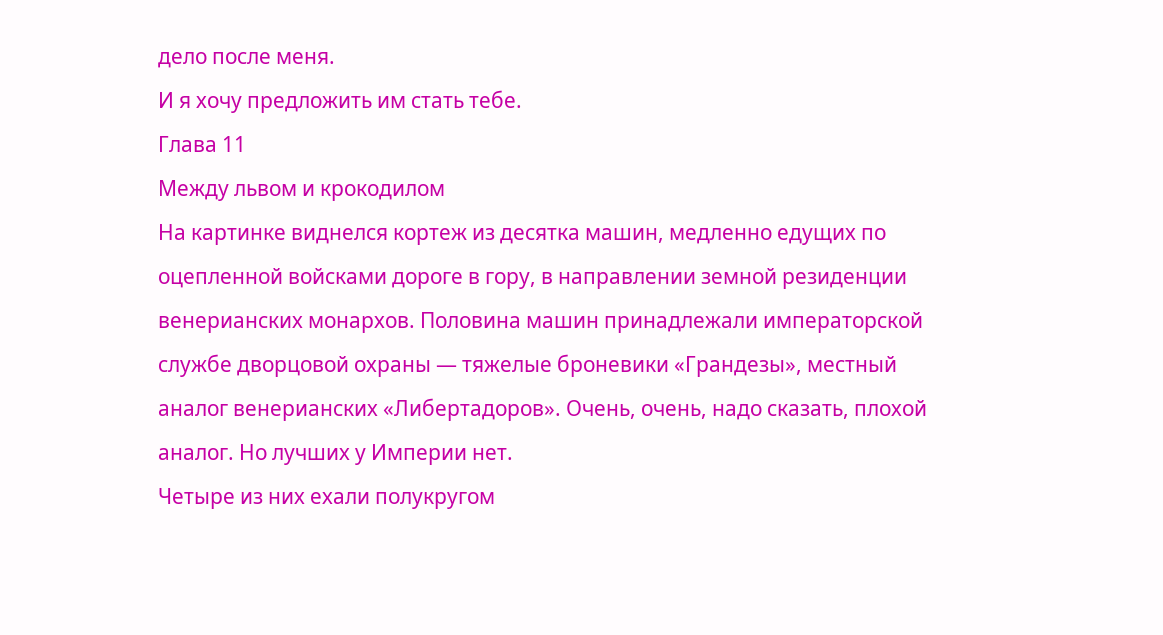дело после меня.
И я хочу предложить им стать тебе.
Глава 11
Между львом и крокодилом
На картинке виднелся кортеж из десятка машин, медленно едущих по оцепленной войсками дороге в гору, в направлении земной резиденции венерианских монархов. Половина машин принадлежали императорской службе дворцовой охраны — тяжелые броневики «Грандезы», местный аналог венерианских «Либертадоров». Очень, очень, надо сказать, плохой аналог. Но лучших у Империи нет.
Четыре из них ехали полукругом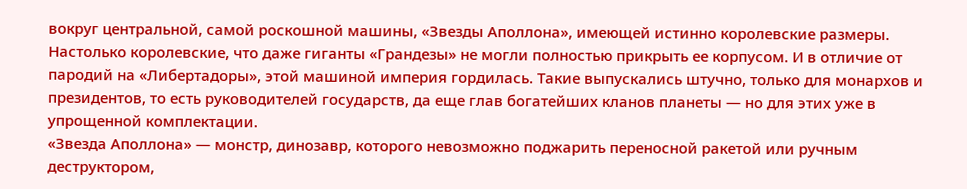вокруг центральной, самой роскошной машины, «Звезды Аполлона», имеющей истинно королевские размеры. Настолько королевские, что даже гиганты «Грандезы» не могли полностью прикрыть ее корпусом. И в отличие от пародий на «Либертадоры», этой машиной империя гордилась. Такие выпускались штучно, только для монархов и президентов, то есть руководителей государств, да еще глав богатейших кланов планеты — но для этих уже в упрощенной комплектации.
«Звезда Аполлона» — монстр, динозавр, которого невозможно поджарить переносной ракетой или ручным деструктором,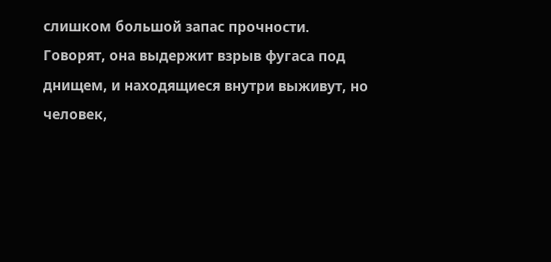слишком большой запас прочности. Говорят, она выдержит взрыв фугаса под днищем, и находящиеся внутри выживут, но человек,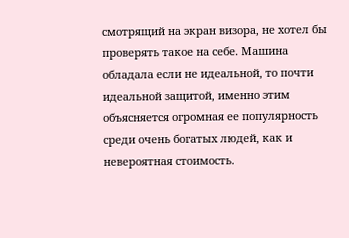смотрящий на экран визора, не хотел бы проверять такое на себе. Машина обладала если не идеальной, то почти идеальной защитой, именно этим объясняется огромная ее популярность среди очень богатых людей, как и невероятная стоимость.